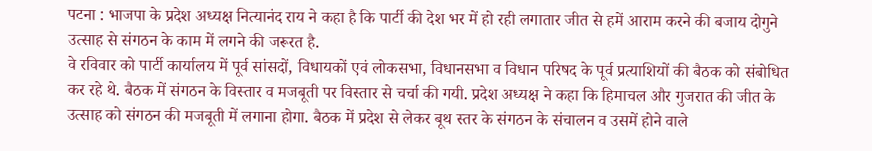पटना : भाजपा के प्रदेश अध्यक्ष नित्यानंद राय ने कहा है कि पार्टी की देश भर में हो रही लगातार जीत से हमें आराम करने की बजाय दोगुने उत्साह से संगठन के काम में लगने की जरूरत है.
वे रविवार को पार्टी कार्यालय में पूर्व सांसदों, विधायकों एवं लोकसभा, विधानसभा व विधान परिषद के पूर्व प्रत्याशियों की बैठक को संबोधित कर रहे थे. बैठक में संगठन के विस्तार व मजबूती पर विस्तार से चर्चा की गयी. प्रदेश अध्यक्ष ने कहा कि हिमाचल और गुजरात की जीत के उत्साह को संगठन की मजबूती में लगाना होगा. बैठक में प्रदेश से लेकर बूथ स्तर के संगठन के संचालन व उसमें होने वाले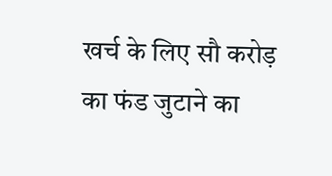खर्च के लिए सौ करोड़ का फंड जुटाने का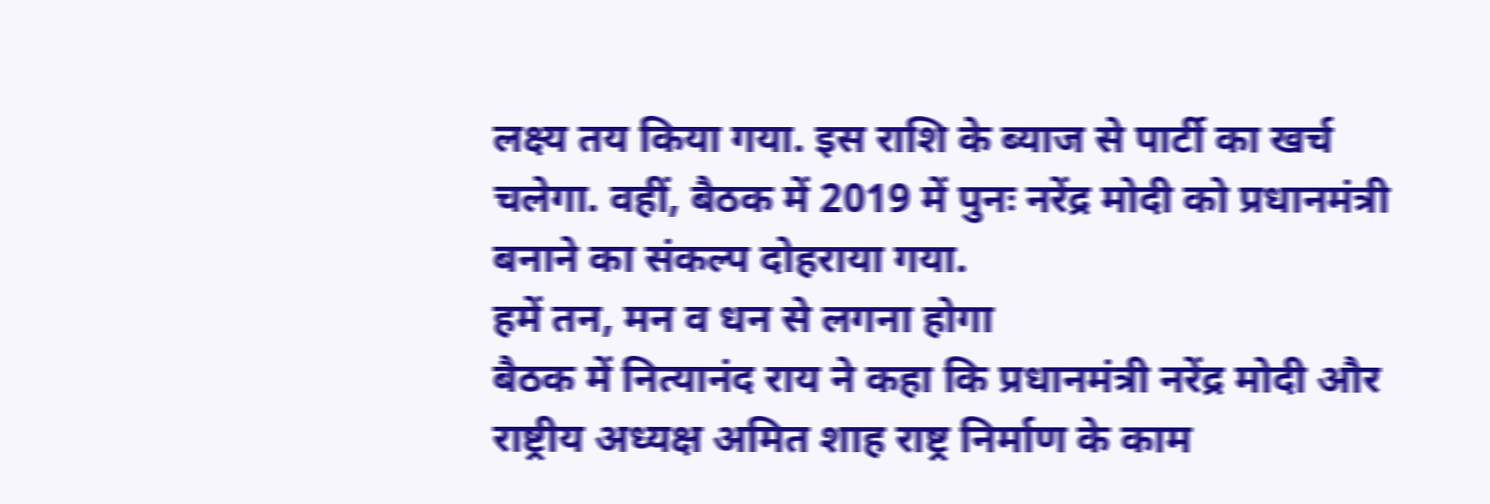लक्ष्य तय किया गया. इस राशि के ब्याज से पार्टी का खर्च चलेगा. वहीं, बैठक में 2019 में पुनः नरेंद्र मोदी को प्रधानमंत्री बनाने का संकल्प दोहराया गया.
हमें तन, मन व धन से लगना होगा
बैठक में नित्यानंद राय ने कहा कि प्रधानमंत्री नरेंद्र मोदी और राष्ट्रीय अध्यक्ष अमित शाह राष्ट्र निर्माण के काम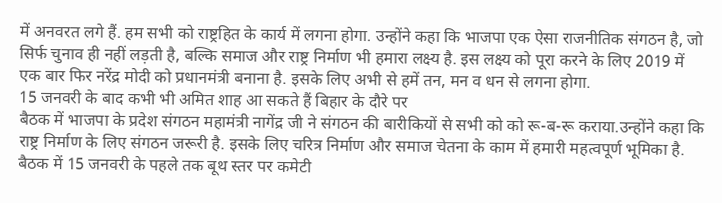में अनवरत लगे हैं. हम सभी को राष्ट्रहित के कार्य में लगना होगा. उन्होंने कहा कि भाजपा एक ऐसा राजनीतिक संगठन है, जो सिर्फ चुनाव ही नहीं लड़ती है, बल्कि समाज और राष्ट्र निर्माण भी हमारा लक्ष्य है. इस लक्ष्य को पूरा करने के लिए 2019 में एक बार फिर नरेंद्र मोदी को प्रधानमंत्री बनाना है. इसके लिए अभी से हमें तन, मन व धन से लगना होगा.
15 जनवरी के बाद कभी भी अमित शाह आ सकते हैं बिहार के दौरे पर
बैठक में भाजपा के प्रदेश संगठन महामंत्री नागेंद्र जी ने संगठन की बारीकियों से सभी को को रू-ब-रू कराया.उन्होंने कहा कि राष्ट्र निर्माण के लिए संगठन जरूरी है. इसके लिए चरित्र निर्माण और समाज चेतना के काम में हमारी महत्वपूर्ण भूमिका है. बैठक में 15 जनवरी के पहले तक बूथ स्तर पर कमेटी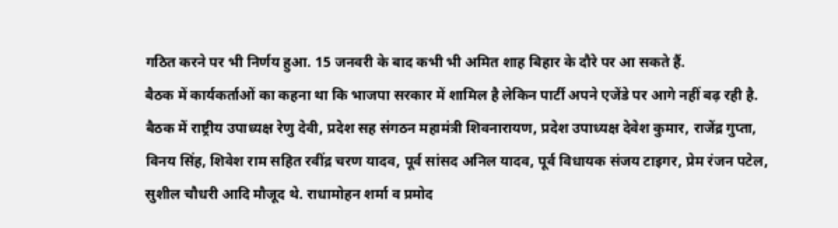गठित करने पर भी निर्णय हुआ. 15 जनवरी के बाद कभी भी अमित शाह बिहार के दौरे पर आ सकते हैं.
बैठक में कार्यकर्ताओं का कहना था कि भाजपा सरकार में शामिल है लेकिन पार्टी अपने एजेंडे पर आगे नहीं बढ़ रही है. बैठक में राष्ट्रीय उपाध्यक्ष रेणु देवी, प्रदेश सह संगठन महामंत्री शिवनारायण, प्रदेश उपाध्यक्ष देवेश कुमार, राजेंद्र गुप्ता, विनय सिंह, शिवेश राम सहित रवींद्र चरण यादव, पूर्व सांसद अनिल यादव, पूर्व विधायक संजय टाइगर, प्रेम रंजन पटेल, सुशील चौधरी आदि मौजूद थे. राधामोहन शर्मा व प्रमोद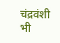चंद्रवंशी भी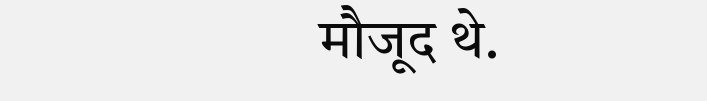मौजूद थे.